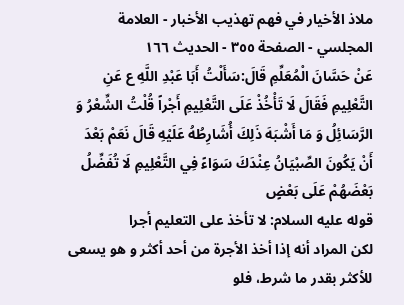ملاذ الأخيار في فهم تهذيب الأخبار - العلامة المجلسي - الصفحة ٣٥٥ - الحديث ١٦٦
عَنْ حَسَّانَ الْمُعَلِّمِ قَالَ:سَأَلْتُ أَبَا عَبْدِ اللَّهِ ع عَنِ التَّعْلِيمِ فَقَالَ لَا تَأْخُذْ عَلَى التَّعْلِيمِ أَجْراً قُلْتُ الشِّعْرُ وَ الرَّسَائِلُ وَ مَا أَشْبَهَ ذَلِكَ أُشَارِطُهُ عَلَيْهِ قَالَ نَعَمْ بَعْدَ أَنْ يَكُونَ الصِّبْيَانُ عِنْدَكَ سَوَاءً فِي التَّعْلِيمِ لَا تُفَضِّلُ بَعْضَهُمْ عَلَى بَعْضٍ
قوله عليه السلام: لا تأخذ على التعليم أجرا
لكن المراد أنه إذا أخذ الأجرة من أحد أكثر و هو يسعى للأكثر بقدر ما شرط، فلو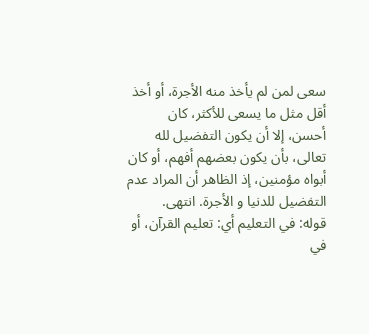سعى لمن لم يأخذ منه الأجرة، أو أخذ أقل مثل ما يسعى للأكثر، كان أحسن، إلا أن يكون التفضيل لله تعالى، بأن يكون بعضهم أفهم، أو كان أبواه مؤمنين، إذ الظاهر أن المراد عدم التفضيل للدنيا و الأجرة. انتهى.
قوله: في التعليم أي: تعليم القرآن، أو في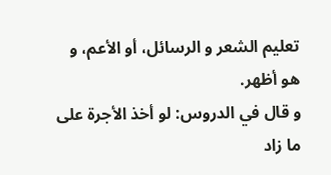تعليم الشعر و الرسائل، أو الأعم، و هو أظهر.
و قال في الدروس: لو أخذ الأجرة على ما زاد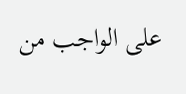على الواجب من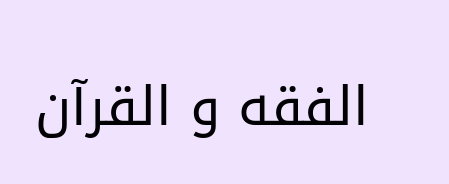الفقه و القرآن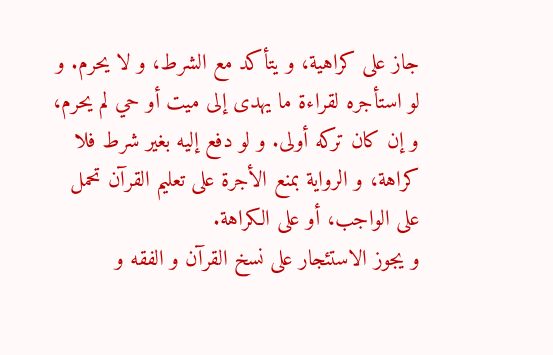جاز على كراهية، و يتأكد مع الشرط، و لا يحرم. و لو استأجره لقراءة ما يهدى إلى ميت أو حي لم يحرم، و إن كان تركه أولى. و لو دفع إليه بغير شرط فلا كراهة، و الرواية بمنع الأجرة على تعليم القرآن تحمل على الواجب، أو على الكراهة.
و يجوز الاستئجار على نسخ القرآن و الفقه و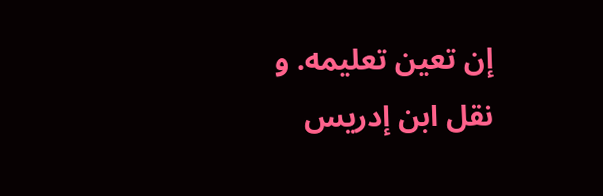إن تعين تعليمه. و نقل ابن إدريس